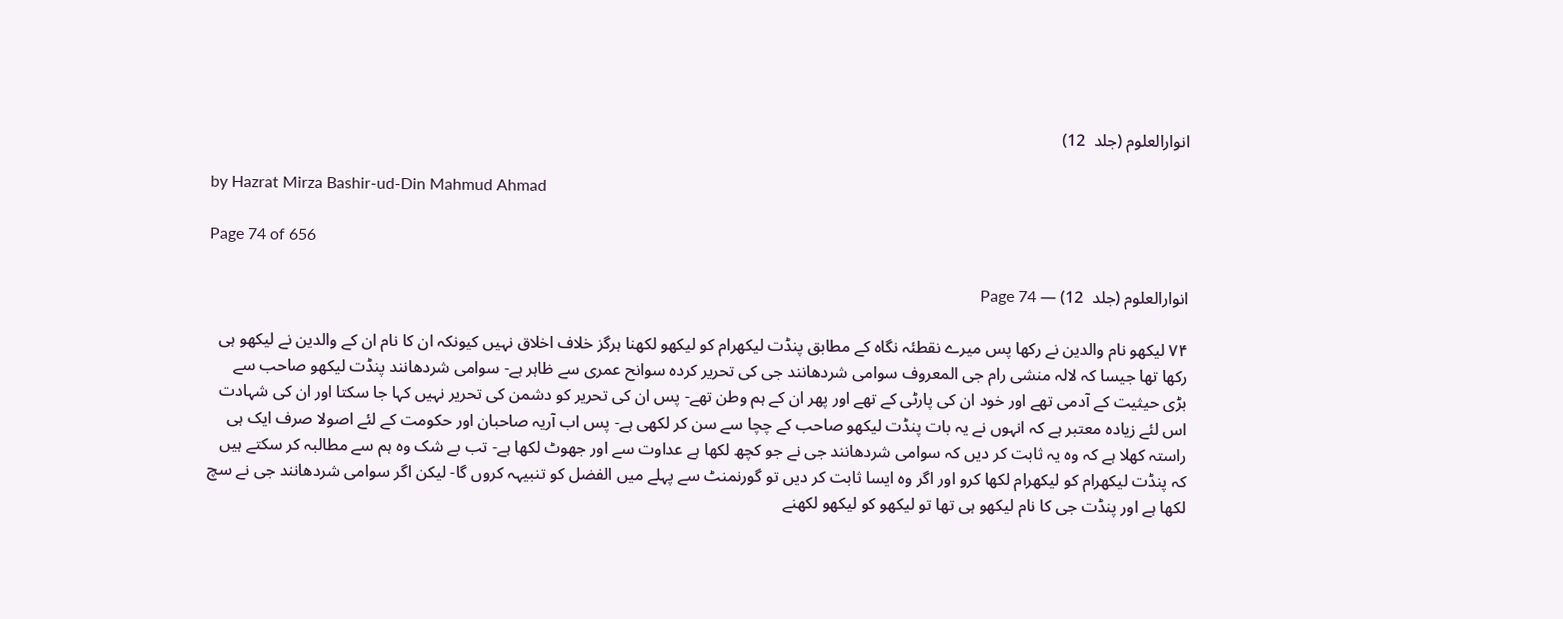انوارالعلوم (جلد  12)

by Hazrat Mirza Bashir-ud-Din Mahmud Ahmad

Page 74 of 656

انوارالعلوم (جلد  12) — Page 74

۷۴ لیکھو نام والدین نے رکھا پس میرے نقطئہ نگاہ کے مطابق پنڈت لیکھرام کو لیکھو لکھنا ہرگز خلاف اخلاق نہیں کیونکہ ان کا نام ان کے والدین نے لیکھو ہی رکھا تھا جیسا کہ لالہ منشی رام جی المعروف سوامی شردھانند جی کی تحریر کردہ سوانح عمری سے ظاہر ہے- سوامی شردھانند پنڈت لیکھو صاحب سے بڑی حیثیت کے آدمی تھے اور خود ان کی پارٹی کے تھے اور پھر ان کے ہم وطن تھے- پس ان کی تحریر کو دشمن کی تحریر نہیں کہا جا سکتا اور ان کی شہادت اس لئے زیادہ معتبر ہے کہ انہوں نے یہ بات پنڈت لیکھو صاحب کے چچا سے سن کر لکھی ہے- پس اب آریہ صاحبان اور حکومت کے لئے اصولا صرف ایک ہی راستہ کھلا ہے کہ وہ یہ ثابت کر دیں کہ سوامی شردھانند جی نے جو کچھ لکھا ہے عداوت سے اور جھوٹ لکھا ہے- تب بے شک وہ ہم سے مطالبہ کر سکتے ہیں کہ پنڈت لیکھرام کو لیکھرام لکھا کرو اور اگر وہ ایسا ثابت کر دیں تو گورنمنٹ سے پہلے میں الفضل کو تنبیہہ کروں گا- لیکن اگر سوامی شردھانند جی نے سچ لکھا ہے اور پنڈت جی کا نام لیکھو ہی تھا تو لیکھو کو لیکھو لکھنے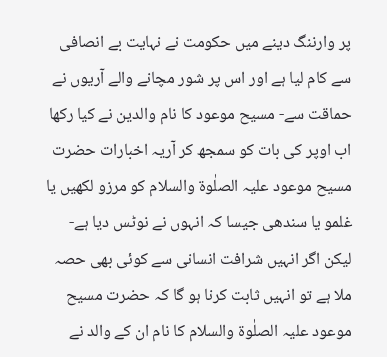پر وارننگ دینے میں حکومت نے نہایت بے انصافی سے کام لیا ہے اور اس پر شور مچانے والے آریوں نے حماقت سے- مسیح موعود کا نام والدین نے کیا رکھا اب اوپر کی بات کو سمجھ کر آریہ اخبارات حضرت مسیح موعود علیہ الصلٰوۃ والسلام کو مرزو لکھیں یا غلمو یا سندھی جیسا کہ انہوں نے نوٹس دیا ہے- لیکن اگر انہیں شرافت انسانی سے کوئی بھی حصہ ملا ہے تو انہیں ثابت کرنا ہو گا کہ حضرت مسیح موعود علیہ الصلٰوۃ والسلام کا نام ان کے والد نے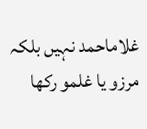غلاماحمد نہیں بلکہ مرزو یا غلمو رکھا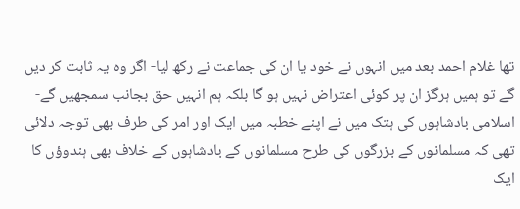تھا غلام احمد بعد میں انہوں نے خود یا ان کی جماعت نے رکھ لیا- اگر وہ یہ ثابت کر دیں گے تو ہمیں ہرگز ان پر کوئی اعتراض نہیں ہو گا بلکہ ہم انہیں حق بجانب سمجھیں گے- اسلامی بادشاہوں کی ہتک میں نے اپنے خطبہ میں ایک اور امر کی طرف بھی توجہ دلائی تھی کہ مسلمانوں کے بزرگوں کی طرح مسلمانوں کے بادشاہوں کے خلاف بھی ہندوؤں کا ایک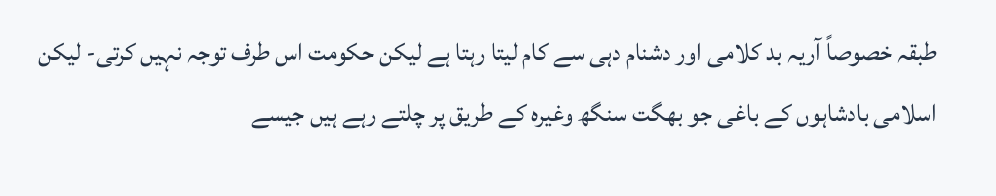طبقہ خصوصاً آریہ بد کلامی اور دشنام دہی سے کام لیتا رہتا ہے لیکن حکومت اس طرف توجہ نہیں کرتی- لیکن اسلامی بادشاہوں کے باغی جو بھگت سنگھ وغیرہ کے طریق پر چلتے رہے ہیں جیسے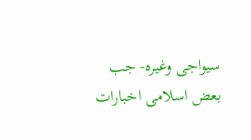سیواجی وغیرہ- جب بعض اسلامی اخبارات